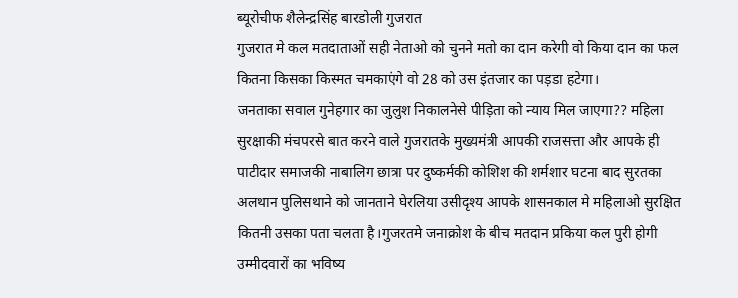ब्यूरोचीफ शैलेन्द्रसिंह बारडोली गुजरात
गुजरात मे कल मतदाताओं सही नेताओ को चुनने मतो का दान करेगी वो किया दान का फल कितना किसका किस्मत चमकाएंगे वो 28 को उस इंतजार का पड़डा हटेगा।
जनताका सवाल गुनेहगार का जुलुश निकालनेसे पीड़िता को न्याय मिल जाएगा?? महिला सुरक्षाकी मंचपरसे बात करने वाले गुजरातके मुख्यमंत्री आपकी राजसत्ता और आपके ही पाटीदार समाजकी नाबालिग छात्रा पर दुष्कर्मकी कोशिश की शर्मशार घटना बाद सुरतका अलथान पुलिसथाने को जानताने घेरलिया उसीदृश्य आपके शासनकाल मे महिलाओ सुरक्षित कितनी उसका पता चलता है।गुजरतमे जनाक्रोश के बीच मतदान प्रकिया कल पुरी होगी उम्मीदवारों का भविष्य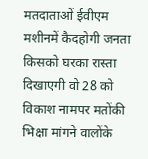मतदाताओं ईवीएम मशीनमें कैदहोगी जनता किसको घरका रास्ता दिखाएगी वो 28 को विकाश नामपर मतोंकी भिक्षा मांगने वालोंके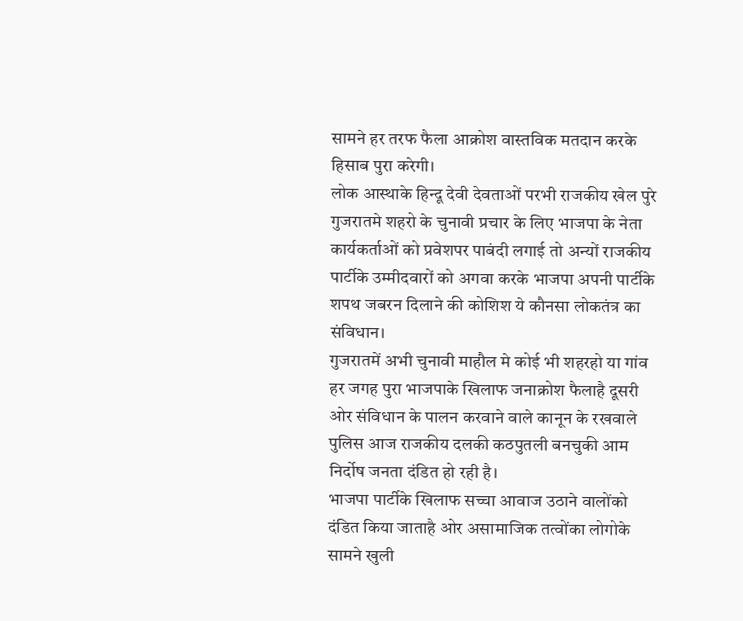सामने हर तरफ फैला आक्रोश वास्तविक मतदान करके हिसाब पुरा करेगी।
लोक आस्थाके हिन्दू देवी देवताओं परभी राजकीय खेल पुरे गुजरातमे शहरो के चुनावी प्रचार के लिए भाजपा के नेता कार्यकर्ताओं को प्रवेशपर पाबंदी लगाई तो अन्यों राजकीय पार्टीके उम्मीदवारों को अगवा करके भाजपा अपनी पार्टीके शपथ जबरन दिलाने की कोशिश ये कौनसा लोकतंत्र का संविधान।
गुजरातमें अभी चुनावी माहौल मे कोई भी शहरहो या गांव हर जगह पुरा भाजपाके खिलाफ जनाक्रोश फैलाहै दूसरी ओर संविधान के पालन करवाने वाले कानून के रखवाले पुलिस आज राजकीय दलकी कठपुतली बनचुकी आम निर्दोष जनता दंडित हो रही है।
भाजपा पार्टीके खिलाफ सच्चा आवाज उठाने वालोंको दंडित किया जाताहै ओर असामाजिक तत्वोंका लोगोके सामने खुली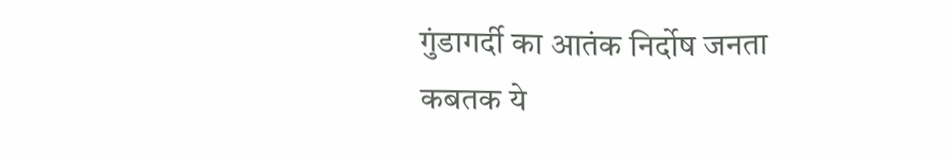गुंडागर्दी का आतंक निर्दोष जनता कबतक ये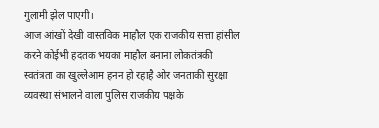गुलामी झेल पाएगी।
आज आंखों देखी वास्तविक माहौल एक राजकीय सत्ता हांसील करने कोईभी हदतक भयका माहौल बनाना लोकतंत्रकी स्वतंत्रता का खुल्लेआम हनन हो रहाहै ओर जनताकी सुरक्षा व्यवस्था संभालने वाला पुलिस राजकीय पक्षके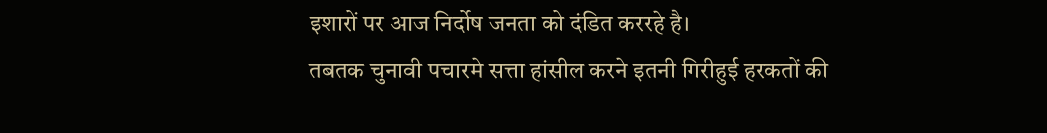इशारों पर आज निर्दोष जनता को दंडित कररहे है।
तबतक चुनावी पचारमे सत्ता हांसील करने इतनी गिरीहुई हरकतों की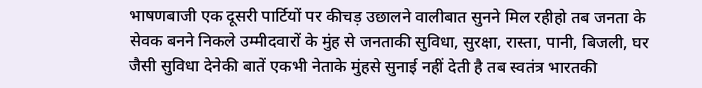भाषणबाजी एक दूसरी पार्टियों पर कीचड़ उछालने वालीबात सुनने मिल रहीहो तब जनता के सेवक बनने निकले उम्मीदवारों के मुंह से जनताकी सुविधा, सुरक्षा, रास्ता, पानी, बिजली, घर जैसी सुविधा देनेकी बातें एकभी नेताके मुंहसे सुनाई नहीं देती है तब स्वतंत्र भारतकी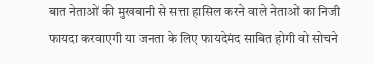बात नेताओं की मुखबानी से सत्ता हासिल करने वाले नेताओं का निजी फायदा करवाएगी या जनता के लिए फायदेमंद साबित होगी वो सोचने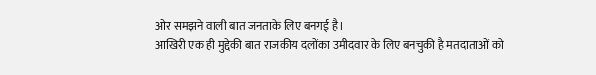ओर समझने वाली बात जनताके लिए बनगई है।
आखिरी एक ही मुद्देकी बात राजकीय दलोंका उमीदवार के लिए बनचुकी है मतदाताओं को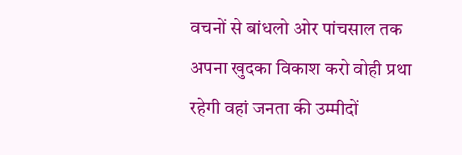वचनों से बांधलो ओर पांचसाल तक अपना खुदका विकाश करो वोही प्रथा रहेगी वहां जनता की उम्मीदों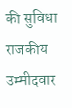की सुविधा राजकीय उम्मीदवार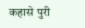कहासे पुरी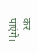कर पाएंगे।